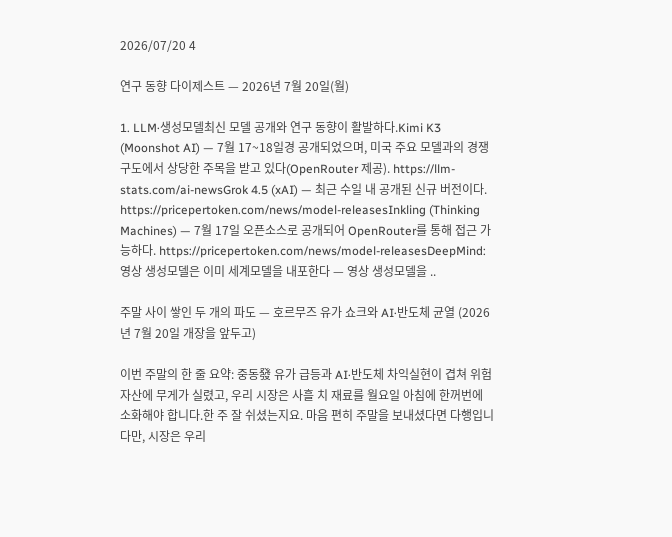2026/07/20 4

연구 동향 다이제스트 — 2026년 7월 20일(월)

1. LLM·생성모델최신 모델 공개와 연구 동향이 활발하다.Kimi K3 (Moonshot AI) — 7월 17~18일경 공개되었으며, 미국 주요 모델과의 경쟁 구도에서 상당한 주목을 받고 있다(OpenRouter 제공). https://llm-stats.com/ai-newsGrok 4.5 (xAI) — 최근 수일 내 공개된 신규 버전이다. https://pricepertoken.com/news/model-releasesInkling (Thinking Machines) — 7월 17일 오픈소스로 공개되어 OpenRouter를 통해 접근 가능하다. https://pricepertoken.com/news/model-releasesDeepMind: 영상 생성모델은 이미 세계모델을 내포한다 — 영상 생성모델을 ..

주말 사이 쌓인 두 개의 파도 — 호르무즈 유가 쇼크와 AI·반도체 균열 (2026년 7월 20일 개장을 앞두고)

이번 주말의 한 줄 요약: 중동發 유가 급등과 AI·반도체 차익실현이 겹쳐 위험자산에 무게가 실렸고, 우리 시장은 사흘 치 재료를 월요일 아침에 한꺼번에 소화해야 합니다.한 주 잘 쉬셨는지요. 마음 편히 주말을 보내셨다면 다행입니다만, 시장은 우리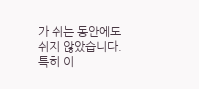가 쉬는 동안에도 쉬지 않았습니다. 특히 이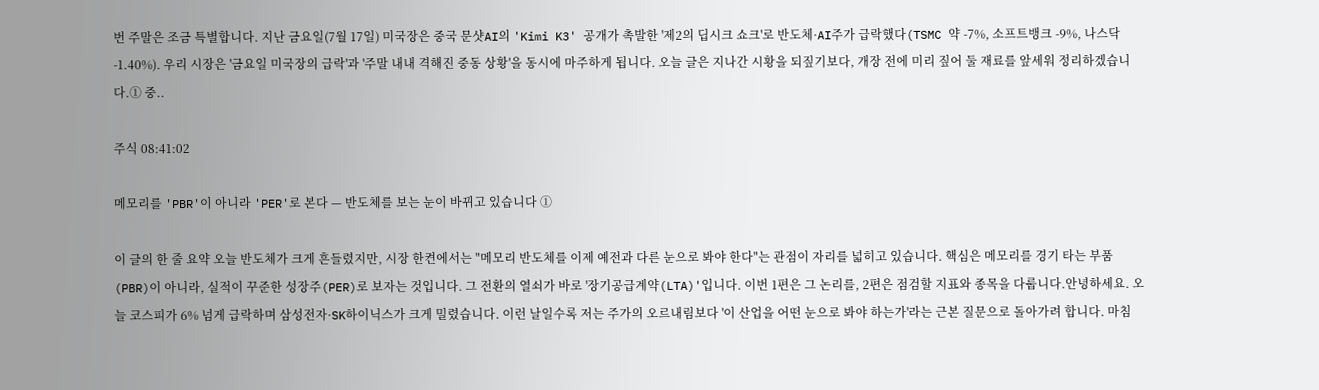번 주말은 조금 특별합니다. 지난 금요일(7월 17일) 미국장은 중국 문샷AI의 'Kimi K3' 공개가 촉발한 '제2의 딥시크 쇼크'로 반도체·AI주가 급락했다(TSMC 약 -7%, 소프트뱅크 -9%, 나스닥 -1.40%). 우리 시장은 '금요일 미국장의 급락'과 '주말 내내 격해진 중동 상황'을 동시에 마주하게 됩니다. 오늘 글은 지나간 시황을 되짚기보다, 개장 전에 미리 짚어 둘 재료를 앞세워 정리하겠습니다.① 중..

주식 08:41:02

메모리를 'PBR'이 아니라 'PER'로 본다 — 반도체를 보는 눈이 바뀌고 있습니다 ①

이 글의 한 줄 요약 오늘 반도체가 크게 흔들렸지만, 시장 한켠에서는 "메모리 반도체를 이제 예전과 다른 눈으로 봐야 한다"는 관점이 자리를 넓히고 있습니다. 핵심은 메모리를 경기 타는 부품(PBR)이 아니라, 실적이 꾸준한 성장주(PER)로 보자는 것입니다. 그 전환의 열쇠가 바로 '장기공급계약(LTA)'입니다. 이번 1편은 그 논리를, 2편은 점검할 지표와 종목을 다룹니다.안녕하세요. 오늘 코스피가 6% 넘게 급락하며 삼성전자·SK하이닉스가 크게 밀렸습니다. 이런 날일수록 저는 주가의 오르내림보다 '이 산업을 어떤 눈으로 봐야 하는가'라는 근본 질문으로 돌아가려 합니다. 마침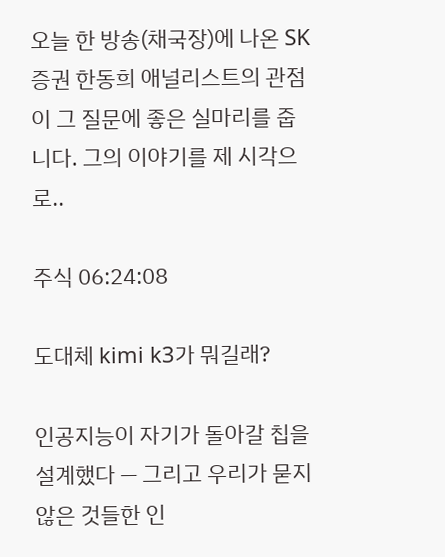오늘 한 방송(채국장)에 나온 SK증권 한동희 애널리스트의 관점이 그 질문에 좋은 실마리를 줍니다. 그의 이야기를 제 시각으로..

주식 06:24:08

도대체 kimi k3가 뭐길래?

인공지능이 자기가 돌아갈 칩을 설계했다 — 그리고 우리가 묻지 않은 것들한 인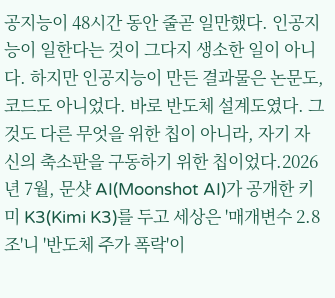공지능이 48시간 동안 줄곧 일만했다. 인공지능이 일한다는 것이 그다지 생소한 일이 아니다. 하지만 인공지능이 만든 결과물은 논문도, 코드도 아니었다. 바로 반도체 설계도였다. 그것도 다른 무엇을 위한 칩이 아니라, 자기 자신의 축소판을 구동하기 위한 칩이었다.2026년 7월, 문샷 AI(Moonshot AI)가 공개한 키미 K3(Kimi K3)를 두고 세상은 '매개변수 2.8조'니 '반도체 주가 폭락'이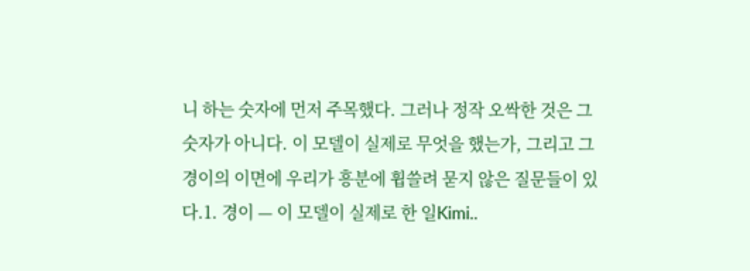니 하는 숫자에 먼저 주목했다. 그러나 정작 오싹한 것은 그 숫자가 아니다. 이 모델이 실제로 무엇을 했는가, 그리고 그 경이의 이면에 우리가 흥분에 휩쓸려 묻지 않은 질문들이 있다.1. 경이 — 이 모델이 실제로 한 일Kimi..